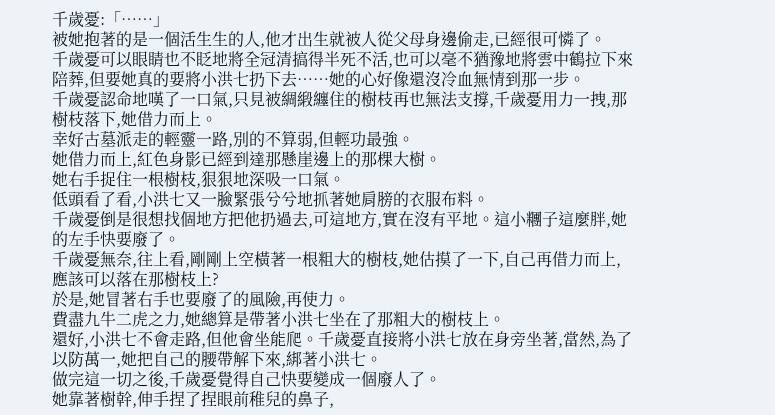千歲憂:「……」
被她抱著的是一個活生生的人,他才出生就被人從父母身邊偷走,已經很可憐了。
千歲憂可以眼睛也不眨地將全冠清搞得半死不活,也可以毫不猶豫地將雲中鶴拉下來陪葬,但要她真的要將小洪七扔下去……她的心好像還沒冷血無情到那一步。
千歲憂認命地嘆了一口氣,只見被綢緞纏住的樹枝再也無法支撐,千歲憂用力一拽,那樹枝落下,她借力而上。
幸好古墓派走的輕靈一路,別的不算弱,但輕功最強。
她借力而上,紅色身影已經到達那懸崖邊上的那棵大樹。
她右手捉住一根樹枝,狠狠地深吸一口氣。
低頭看了看,小洪七又一臉緊張兮兮地抓著她肩膀的衣服布料。
千歲憂倒是很想找個地方把他扔過去,可這地方,實在沒有平地。這小糰子這麼胖,她的左手快要廢了。
千歲憂無奈,往上看,剛剛上空橫著一根粗大的樹枝,她估摸了一下,自己再借力而上,應該可以落在那樹枝上?
於是,她冒著右手也要廢了的風險,再使力。
費盡九牛二虎之力,她總算是帶著小洪七坐在了那粗大的樹枝上。
還好,小洪七不會走路,但他會坐能爬。千歲憂直接將小洪七放在身旁坐著,當然,為了以防萬一,她把自己的腰帶解下來,綁著小洪七。
做完這一切之後,千歲憂覺得自己快要變成一個廢人了。
她靠著樹幹,伸手捏了捏眼前稚兒的鼻子,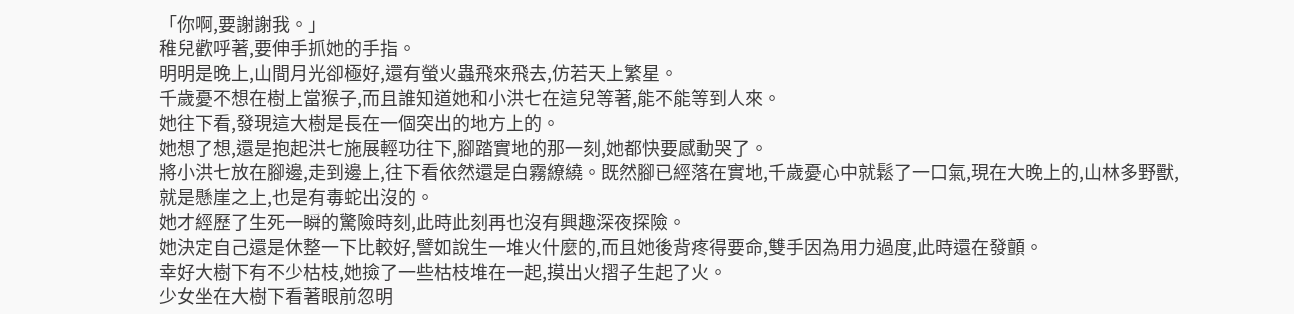「你啊,要謝謝我。」
稚兒歡呼著,要伸手抓她的手指。
明明是晚上,山間月光卻極好,還有螢火蟲飛來飛去,仿若天上繁星。
千歲憂不想在樹上當猴子,而且誰知道她和小洪七在這兒等著,能不能等到人來。
她往下看,發現這大樹是長在一個突出的地方上的。
她想了想,還是抱起洪七施展輕功往下,腳踏實地的那一刻,她都快要感動哭了。
將小洪七放在腳邊,走到邊上,往下看依然還是白霧繚繞。既然腳已經落在實地,千歲憂心中就鬆了一口氣,現在大晚上的,山林多野獸,就是懸崖之上,也是有毒蛇出沒的。
她才經歷了生死一瞬的驚險時刻,此時此刻再也沒有興趣深夜探險。
她決定自己還是休整一下比較好,譬如說生一堆火什麼的,而且她後背疼得要命,雙手因為用力過度,此時還在發顫。
幸好大樹下有不少枯枝,她撿了一些枯枝堆在一起,摸出火摺子生起了火。
少女坐在大樹下看著眼前忽明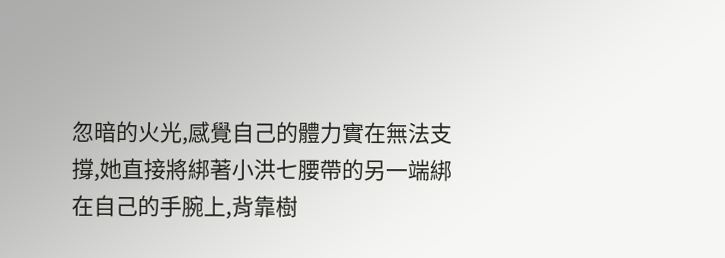忽暗的火光,感覺自己的體力實在無法支撐,她直接將綁著小洪七腰帶的另一端綁在自己的手腕上,背靠樹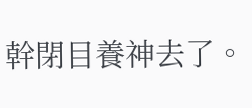幹閉目養神去了。